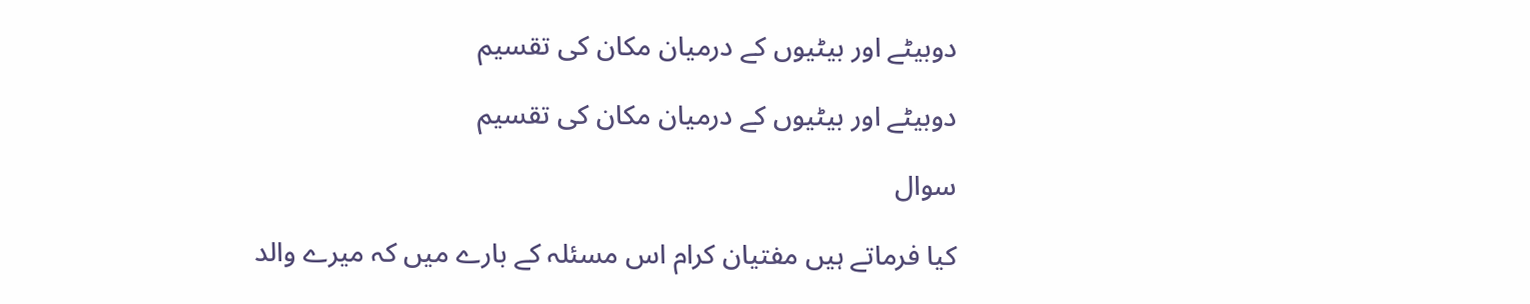دوبیٹے اور بیٹیوں کے درمیان مکان کی تقسیم

دوبیٹے اور بیٹیوں کے درمیان مکان کی تقسیم

سوال

کیا فرماتے ہیں مفتیان کرام اس مسئلہ کے بارے میں کہ میرے والد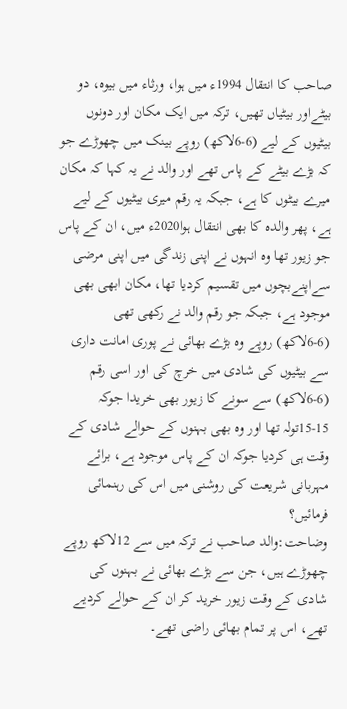صاحب کا انتقال 1994ء میں ہوا، ورثاء میں بیوہ، دو بیٹےاور بیٹیاں تھیں، ترکہ میں ایک مکان اور دونوں بیٹیوں کے لیے (6-6لاکھ) روپے بینک میں چھوڑے جو کہ بڑے بیٹے کے پاس تھے اور والد نے یہ کہا کہ مکان میرے بیٹوں کا ہے، جبکہ یہ رقم میری بیٹیوں کے لیے ہے، پھر والدہ کا بھی انتقال ہوا2020ء میں، ان کے پاس جو زیور تھا وہ انہوں نے اپنی زندگی میں اپنی مرضی سےاپنےبچوں میں تقسیم کردیا تھا، مکان ابھی بھی موجود ہے، جبکہ جو رقم والد نے رکھی تھی (6-6لاکھ) روپے وہ بڑے بھائی نے پوری امانت داری سے بیٹیوں کی شادی میں خرچ کی اور اسی رقم (6-6لاکھ) سے سونے کا زیور بھی خریدا جوکہ 15-15تولہ تھا اور وہ بھی بہنوں کے حوالے شادی کے وقت ہی کردیا جوکہ ان کے پاس موجود ہے، برائے مہربانی شریعت کی روشنی میں اس کی رہنمائی فرمائیں؟
وضاحت:والد صاحب نے ترکہ میں سے 12لاکھ روپے چھوڑے ہیں، جن سے بڑے بھائی نے بہنوں کی شادی کے وقت زیور خرید کر ان کے حوالے کردیے تھے، اس پر تمام بھائی راضی تھے۔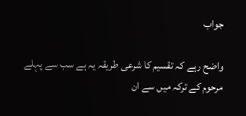جواب

واضح رہے کہ تقسیم کا شرعی طریقہ یہ ہے سب سے پہلے مرحوم کے ترکہ میں سے ان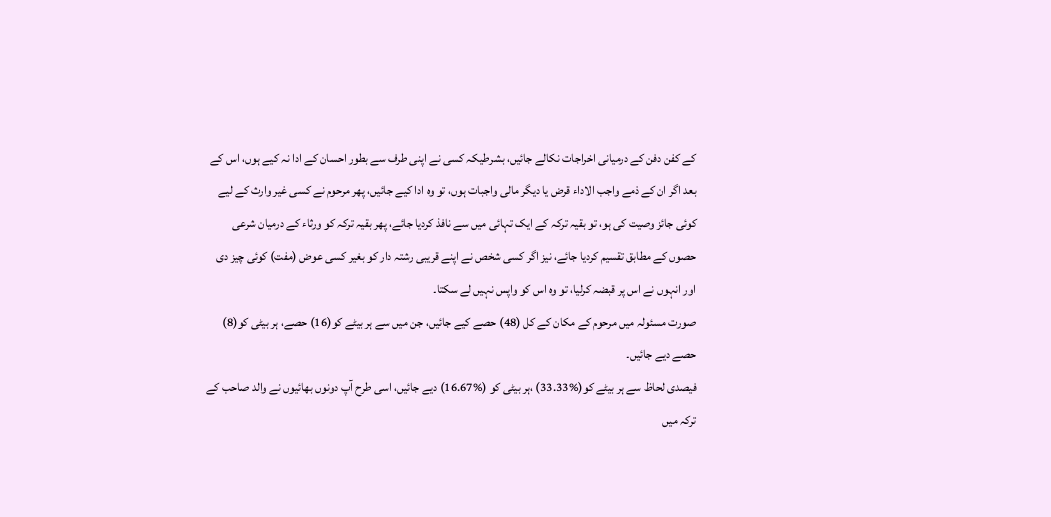کے کفن دفن کے درمیانی اخراجات نکالے جائیں، بشرطیکہ کسی نے اپنی طرف سے بطور احسان کے ادا نہ کیے ہوں، اس کے بعد اگر ان کے ذمے واجب الاداء قرض یا دیگر مالی واجبات ہوں، تو وہ ادا کیے جائیں، پھر مرحوم نے کسی غیر وارث کے لیے کوئی جائز وصیت کی ہو، تو بقیہ ترکہ کے ایک تہائی میں سے نافذ کردیا جائے، پھر بقیہ ترکہ کو ورثاء کے درمیان شرعی حصوں کے مطابق تقسیم کردیا جائے، نیز اگر کسی شخص نے اپنے قریبی رشتہ دار کو بغیر کسی عوض (مفت) کوئی چیز دی اور انہوں نے اس پر قبضہ کرلیا، تو وہ اس کو واپس نہیں لے سکتا۔
صورت مسئولہ میں مرحوم کے مکان کے کل (48) حصے کیے جائیں، جن میں سے ہر بیٹے کو(16) حصے، ہر بیٹی کو(8) حصے دیے جائیں۔
فیصدی لحاظ سے ہر بیٹے کو(%33.33) ،ہر بیٹی کو (%16.67) دیے جائیں، اسی طرح آپ دونوں بھائیوں نے والد صاحب کے ترکہ میں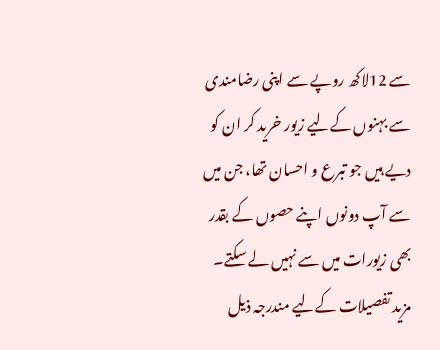سے 12لاکھ روپے سے اپنی رضامندی سے بہنوں کےلیے زیور خرید کر ان کو دیے ہیں جو تبرع و احسان تھا، جن میں سے آپ دونوں اپنے حصوں کے بقدر بھی زیورات میں سے نہیں لے سکتے۔
مزید تفصیلات کےلیے مندرجہ ذیل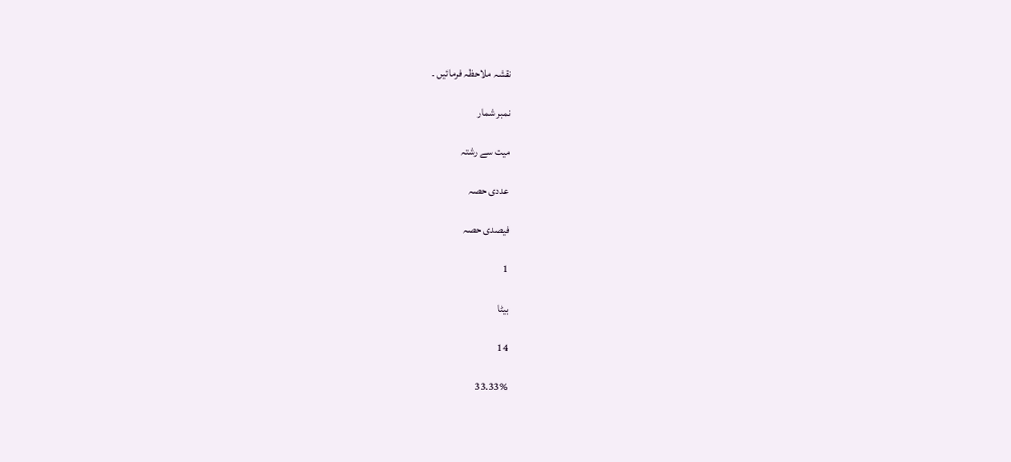نقشہ ملاحظہ فرمائیں ۔

نمبر شمار

میت سے رشتہ

عددی حصہ

فیصدی حصہ

1

بیٹا

14

33.33%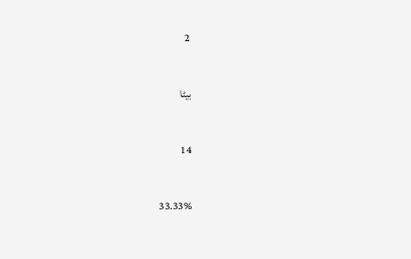2

بیٹا

14

33.33%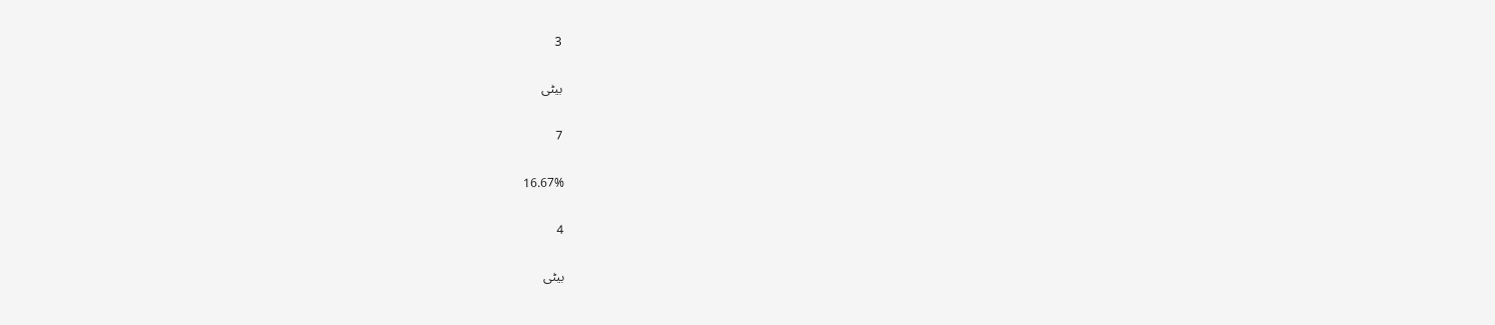3

بیٹی

7

16.67%

4

بیٹی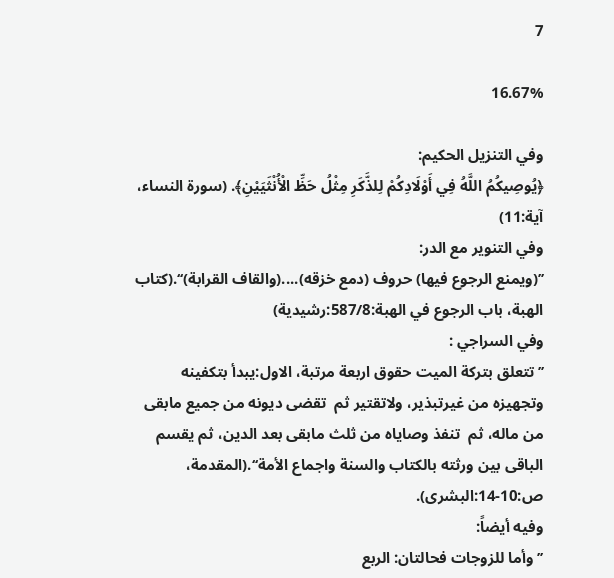7

16.67%

وفي التنزيل الحكيم:
﴿يُوصِيكُمُ اللَّهُ فِي أَوْلَادِكُمْ لِلذَّكَرِ مِثْلُ حَظِّ الْأُنْثَيَيْنِ﴾. (سورة النساء، آية:11)
وفي التنویر مع الدر:
’’(ويمنع الرجوع فيها) حروف (دمع خزقه)....(والقاف القرابة)‘‘.(كتاب الهبة، باب الرجوع في الهبة:587/8:رشيدية)
وفي السراجي :
’’تتعلق بتركة المیت حقوق اربعة مرتبة، الاول:یبدأ بتکفينه وتجهيزه من غیرتبذیر، ولاتقتیر ثم  تقضی دیونه من جمیع مابقی من ماله، ثم  تنفذ وصایاه من ثلث مابقی بعد الدین، ثم یقسم الباقی بین ورثته بالکتاب والسنة واجماع الأمة‘‘.(المقدمة، ص:10-14:البشری).
وفيه أيضاً:
’’وأما للزوجات فحالتان: الربع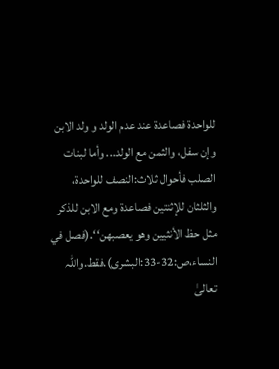للواحدۃ فصاعدۃ عند عدم الولد و ولد الابن وإن سفل، والثمن مع الولد... وأما لبنات الصلب فأحوال ثلاث:النصف للواحدۃ، والثلثان للإثنتین فصاعدۃ ومع الابن للذکر مثل حظ الأنثیین وھو یعصبهن‘‘.(فصل في النساء،ص:32-33:البشرى).فقط.واللہ تعالیٰ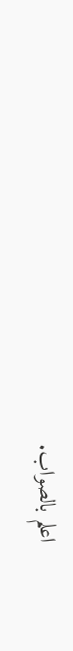اعلم بالصواب.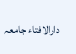دارالافتاء جامعہ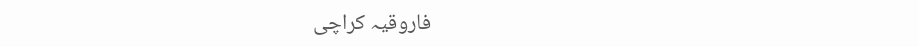فاروقیہ کراچی